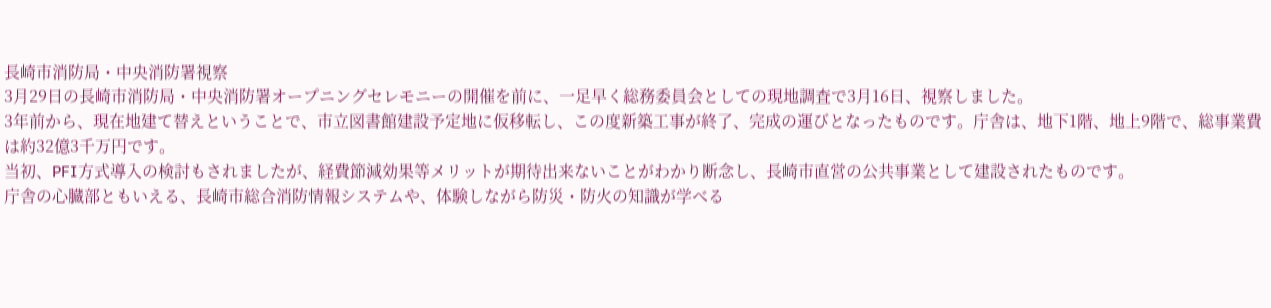長崎市消防局・中央消防署視察
3月29日の長崎市消防局・中央消防署オープニングセレモニーの開催を前に、一足早く総務委員会としての現地調査で3月16日、視察しました。
3年前から、現在地建て替えということで、市立図書館建設予定地に仮移転し、この度新築工事が終了、完成の運びとなったものです。庁舎は、地下1階、地上9階で、総事業費は約32億3千万円です。
当初、PFI方式導入の検討もされましたが、経費節減効果等メリットが期待出来ないことがわかり断念し、長崎市直営の公共事業として建設されたものです。
庁舎の心臓部ともいえる、長崎市総合消防情報システムや、体験しながら防災・防火の知識が学べる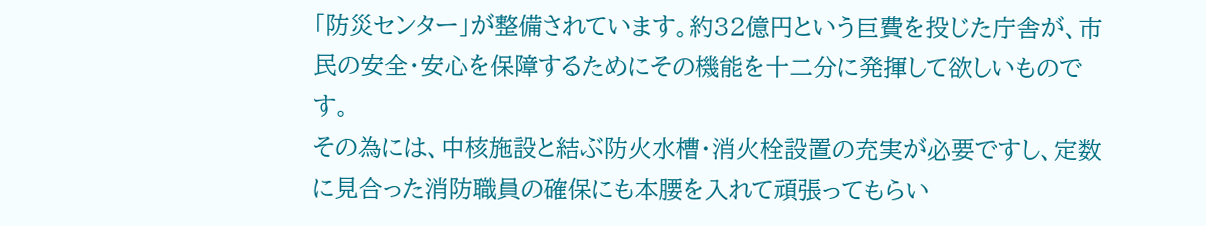「防災センター」が整備されています。約32億円という巨費を投じた庁舎が、市民の安全・安心を保障するためにその機能を十二分に発揮して欲しいものです。
その為には、中核施設と結ぶ防火水槽・消火栓設置の充実が必要ですし、定数に見合った消防職員の確保にも本腰を入れて頑張ってもらい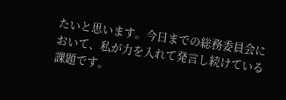たいと思います。今日までの総務委員会において、私が力を入れて発言し続けている課題です。